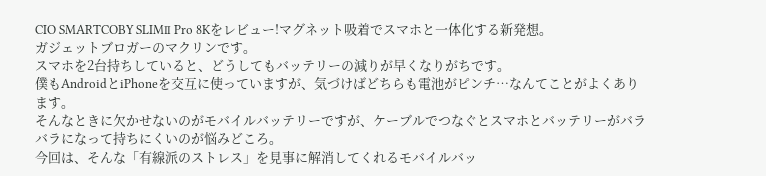CIO SMARTCOBY SLIMⅡ Pro 8Kをレビュー!マグネット吸着でスマホと一体化する新発想。
ガジェットブロガーのマクリンです。
スマホを2台持ちしていると、どうしてもバッテリーの減りが早くなりがちです。
僕もAndroidとiPhoneを交互に使っていますが、気づけばどちらも電池がピンチ…なんてことがよくあります。
そんなときに欠かせないのがモバイルバッテリーですが、ケーブルでつなぐとスマホとバッテリーがバラバラになって持ちにくいのが悩みどころ。
今回は、そんな「有線派のストレス」を見事に解消してくれるモバイルバッ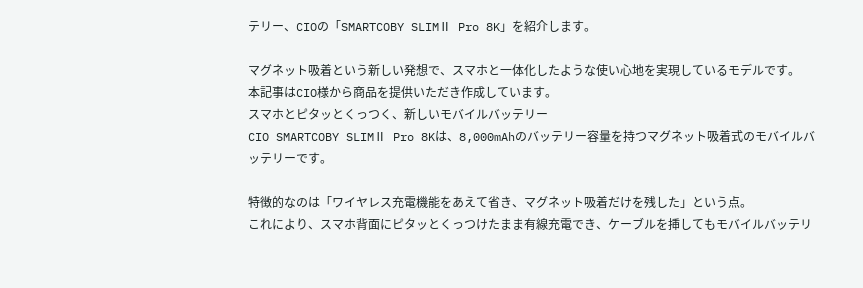テリー、CIOの「SMARTCOBY SLIMⅡ Pro 8K」を紹介します。

マグネット吸着という新しい発想で、スマホと一体化したような使い心地を実現しているモデルです。
本記事はCIO様から商品を提供いただき作成しています。
スマホとピタッとくっつく、新しいモバイルバッテリー
CIO SMARTCOBY SLIMⅡ Pro 8Kは、8,000mAhのバッテリー容量を持つマグネット吸着式のモバイルバッテリーです。

特徴的なのは「ワイヤレス充電機能をあえて省き、マグネット吸着だけを残した」という点。
これにより、スマホ背面にピタッとくっつけたまま有線充電でき、ケーブルを挿してもモバイルバッテリ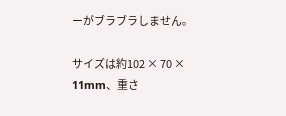ーがブラブラしません。

サイズは約102 × 70 × 11mm、重さ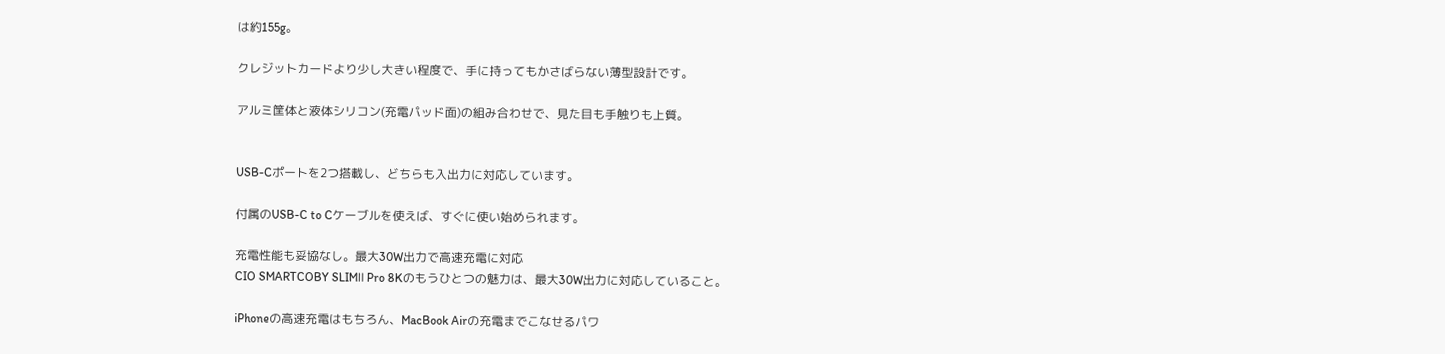は約155g。

クレジットカードより少し大きい程度で、手に持ってもかさばらない薄型設計です。

アルミ筐体と液体シリコン(充電パッド面)の組み合わせで、見た目も手触りも上質。


USB-Cポートを2つ搭載し、どちらも入出力に対応しています。

付属のUSB-C to Cケーブルを使えば、すぐに使い始められます。

充電性能も妥協なし。最大30W出力で高速充電に対応
CIO SMARTCOBY SLIMⅡ Pro 8Kのもうひとつの魅力は、最大30W出力に対応していること。

iPhoneの高速充電はもちろん、MacBook Airの充電までこなせるパワ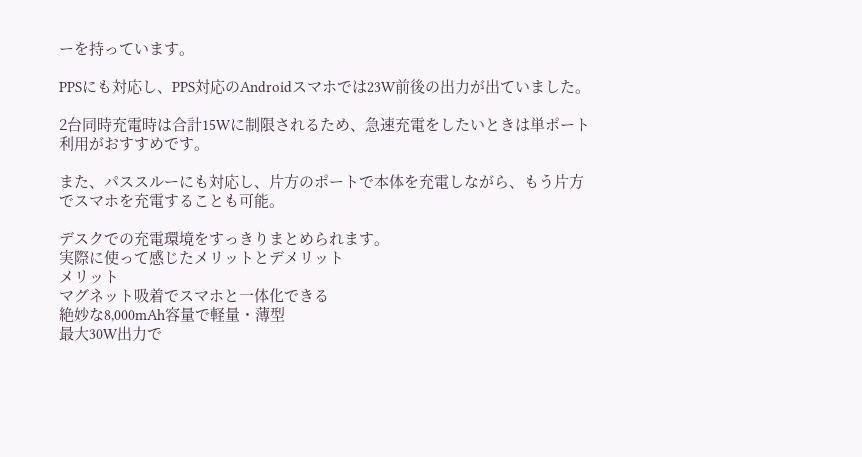ーを持っています。

PPSにも対応し、PPS対応のAndroidスマホでは23W前後の出力が出ていました。

2台同時充電時は合計15Wに制限されるため、急速充電をしたいときは単ポート利用がおすすめです。

また、パススルーにも対応し、片方のポートで本体を充電しながら、もう片方でスマホを充電することも可能。

デスクでの充電環境をすっきりまとめられます。
実際に使って感じたメリットとデメリット
メリット
マグネット吸着でスマホと一体化できる
絶妙な8,000mAh容量で軽量・薄型
最大30W出力で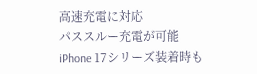高速充電に対応
パススルー充電が可能
iPhone 17シリーズ装着時も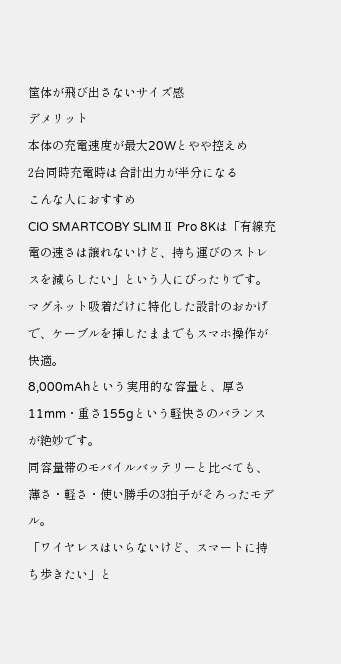筐体が飛び出さないサイズ感
デメリット
本体の充電速度が最大20Wとやや控えめ
2台同時充電時は合計出力が半分になる
こんな人におすすめ
CIO SMARTCOBY SLIMⅡ Pro 8Kは「有線充電の速さは譲れないけど、持ち運びのストレスを減らしたい」という人にぴったりです。
マグネット吸着だけに特化した設計のおかげで、ケーブルを挿したままでもスマホ操作が快適。
8,000mAhという実用的な容量と、厚さ11mm・重さ155gという軽快さのバランスが絶妙です。
同容量帯のモバイルバッテリーと比べても、薄さ・軽さ・使い勝手の3拍子がそろったモデル。
「ワイヤレスはいらないけど、スマートに持ち歩きたい」と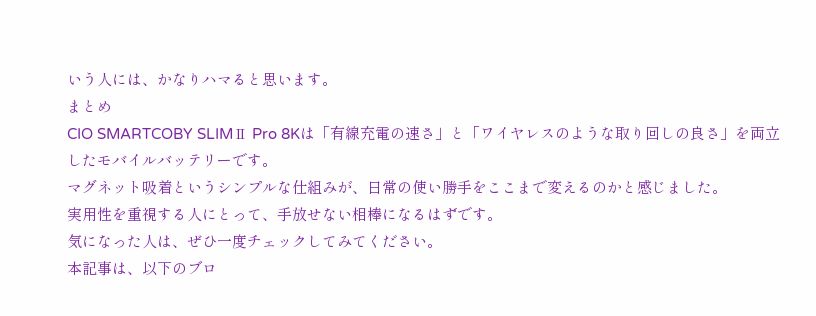いう人には、かなりハマると思います。
まとめ
CIO SMARTCOBY SLIMⅡ Pro 8Kは「有線充電の速さ」と「ワイヤレスのような取り回しの良さ」を両立したモバイルバッテリーです。
マグネット吸着というシンプルな仕組みが、日常の使い勝手をここまで変えるのかと感じました。
実用性を重視する人にとって、手放せない相棒になるはずです。
気になった人は、ぜひ一度チェックしてみてください。
本記事は、以下のブロ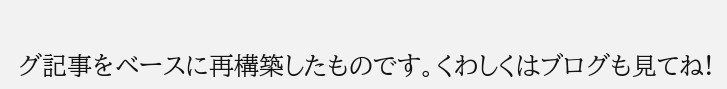グ記事をベースに再構築したものです。くわしくはブログも見てね!